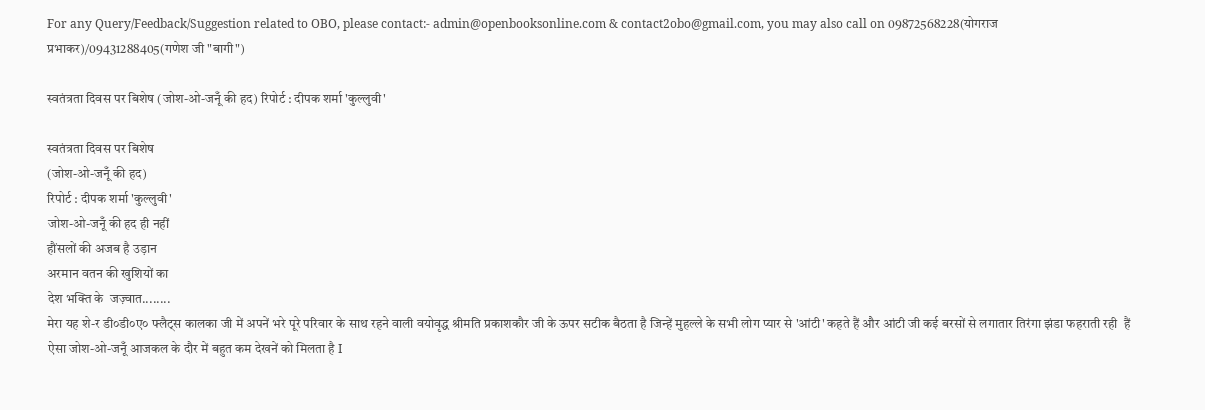For any Query/Feedback/Suggestion related to OBO, please contact:- admin@openbooksonline.com & contact2obo@gmail.com, you may also call on 09872568228(योगराज प्रभाकर)/09431288405(गणेश जी "बागी")

स्वतंत्रता दिवस पर बिशेष (जोश-ओ-जनूँ की हद) रिपोर्ट : दीपक शर्मा 'कुल्लुवी'

स्वतंत्रता दिवस पर बिशेष
(जोश-ओ-जनूँ की हद)
रिपोर्ट : दीपक शर्मा 'कुल्लुवी'
जोश-ओ-जनूँ की हद ही नहीं
हौंसलों की अजब है उड़ान
अरमान वतन की खुशियों का
देश भक्ति के  जज़्वात........
मेरा यह शे-र डी०डी०ए० फ्लैट्स कालका जी में अपनें भरे पूरे परिवार के साथ रहने वाली वयोवृद्ध श्रीमति प्रकाशकौर जी के ऊपर सटीक बैठता है जिन्हें मुहल्ले के सभी लोग प्यार से 'आंटी' कहते हैं और आंटी जी कई बरसों से लगातार तिरंगा झंडा फहराती रही  हैं ऐसा जोश-ओ-जनूँ आजकल के दौर में बहुत कम देखनें को मिलता है I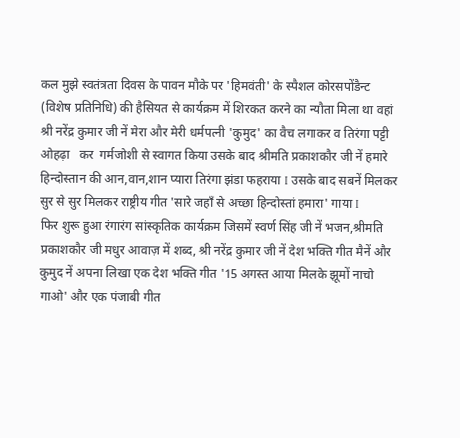कल मुझे स्वतंत्रता दिवस के पावन मौके पर 'हिमवंती' के स्पैशल कोरसपोंडैन्ट (विशेष प्रतिनिधि) की हैसियत से कार्यक्रम में शिरकत करने का न्यौता मिला था वहां श्री नरेंद्र कुमार जी नें मेरा और मेरी धर्मपत्नी 'कुमुद' का वैच लगाकर व तिरंगा पट्टी  ओहढ़ा   कर  गर्मजोशी से स्वागत किया उसके बाद श्रीमति प्रकाशकौर जी नें हमारे हिन्दोस्तान की आन,वान,शान प्यारा तिरंगा झंडा फहराया I उसके बाद सबनें मिलकर सुर से सुर मिलकर राष्ट्रीय गीत 'सारे जहाँ से अच्छा हिन्दोस्तां हमारा' गाया I
फिर शुरू हुआ रंगारंग सांस्कृतिक कार्यक्रम जिसमें स्वर्ण सिंह जी नें भजन,श्रीमति प्रकाशकौर जी मधुर आवाज़ में शब्द, श्री नरेंद्र कुमार जी नें देश भक्ति गीत मैनें और कुमुद नें अपना लिखा एक देश भक्ति गीत '15 अगस्त आया मिलके झूमों नाचो गाओ' और एक पंजाबी गीत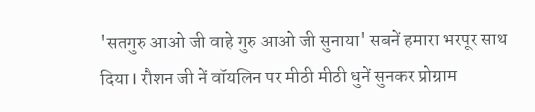'सतगुरु आओ जी वाहे गुरु आओ जी सुनाया' सबनें हमारा भरपूर साथ दिया I रौशन जी नें वॉयलिन पर मीठी मीठी धुनें सुनकर प्रोग्राम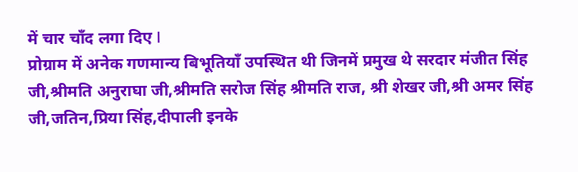में चार चाँद लगा दिए I
प्रोग्राम में अनेक गणमान्य बिभूतियाँ उपस्थित थी जिनमें प्रमुख थे सरदार मंजीत सिंह जी,श्रीमति अनुराघा जी,श्रीमति सरोज सिंह श्रीमति राज, श्री शेखर जी,श्री अमर सिंह जी,जतिन,प्रिया सिंह,दीपाली इनके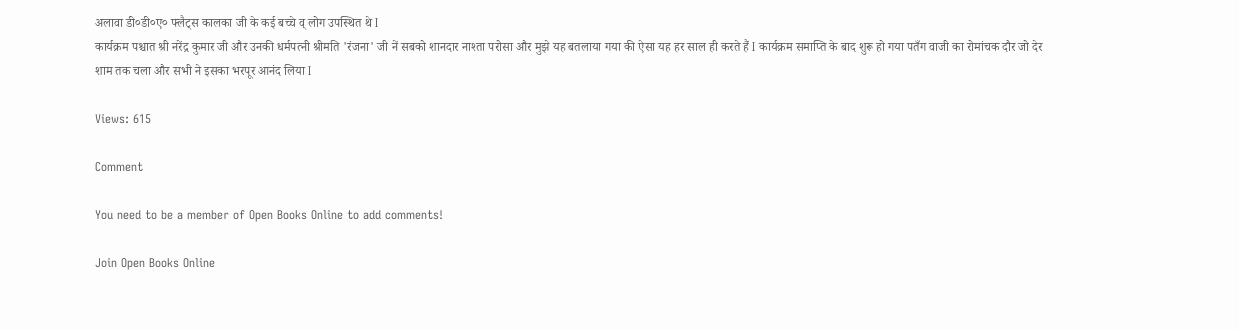अलावा डी०डी०ए० फ्लैट्स कालका जी के कई बच्चे व् लोग उपस्थित थे I
कार्यक्रम पश्चात श्री नरेंद्र कुमार जी और उनकी धर्मपत्नी श्रीमति 'रंजना' जी नें सबको शानदार नाश्ता परोसा और मुझे यह बतलाया गया की ऐसा यह हर साल ही करते हैं I कार्यक्रम समाप्ति के बाद शुरू हो गया पतँग वाजी का रोमांचक दौर जो देर शाम तक चला और सभी ने इसका भरपूर आनंद लिया I

Views: 615

Comment

You need to be a member of Open Books Online to add comments!

Join Open Books Online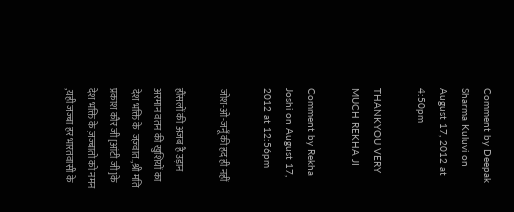Comment by Deepak Sharma Kuluvi on August 17, 2012 at 4:50pm

THANKYOU VERY MUCH REKHA JI

Comment by Rekha Joshi on August 17, 2012 at 12:56pm

जोश-ओ-जनूँ की हद ही नहीं

हौंसलों की अजब है उड़ान
अरमान वतन की खुशियों का
देश भक्ति के  जज़्वात.,श्री मति प्रकाश कौर जी [आंटी जी ]के देश भक्ति के ज़ज्बातो को नमन ,यही जज्बा हर भारतवासी के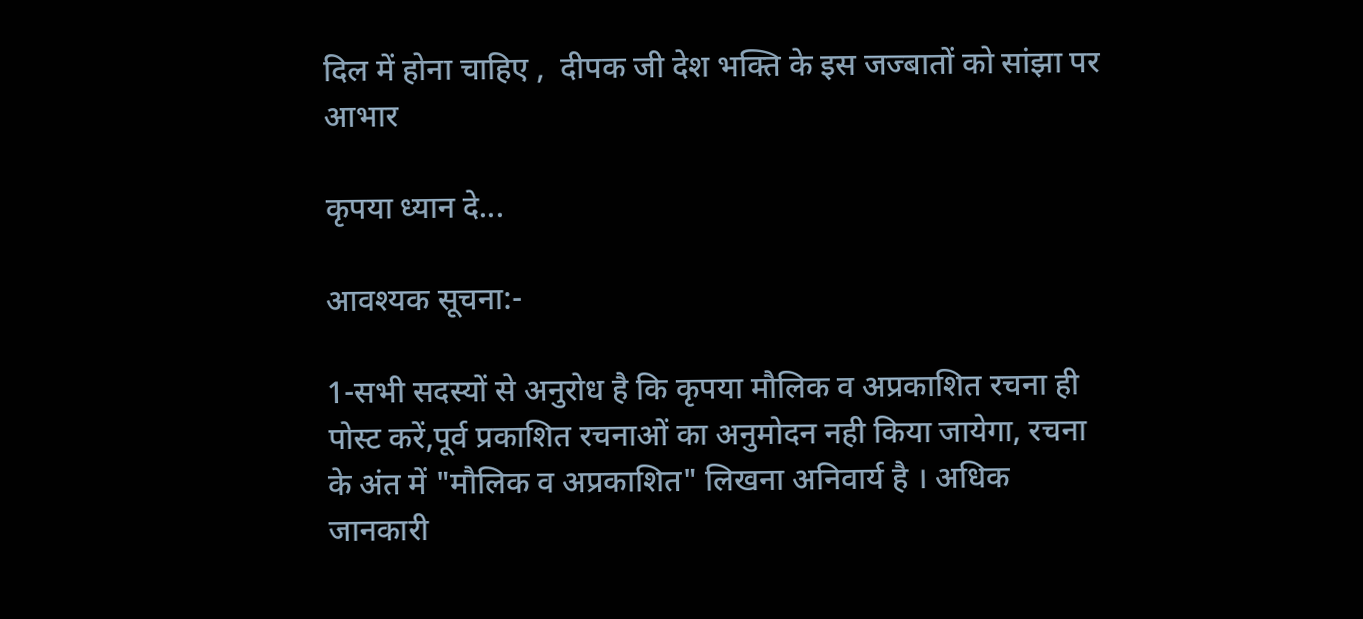दिल में होना चाहिए ,  दीपक जी देश भक्ति के इस जज्बातों को सांझा पर आभार

कृपया ध्यान दे...

आवश्यक सूचना:-

1-सभी सदस्यों से अनुरोध है कि कृपया मौलिक व अप्रकाशित रचना ही पोस्ट करें,पूर्व प्रकाशित रचनाओं का अनुमोदन नही किया जायेगा, रचना के अंत में "मौलिक व अप्रकाशित" लिखना अनिवार्य है । अधिक जानकारी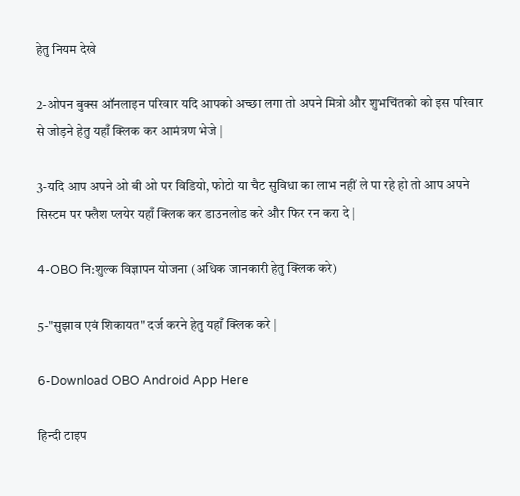हेतु नियम देखे

2-ओपन बुक्स ऑनलाइन परिवार यदि आपको अच्छा लगा तो अपने मित्रो और शुभचिंतको को इस परिवार से जोड़ने हेतु यहाँ क्लिक कर आमंत्रण भेजे |

3-यदि आप अपने ओ बी ओ पर विडियो, फोटो या चैट सुविधा का लाभ नहीं ले पा रहे हो तो आप अपने सिस्टम पर फ्लैश प्लयेर यहाँ क्लिक कर डाउनलोड करे और फिर रन करा दे |

4-OBO नि:शुल्क विज्ञापन योजना (अधिक जानकारी हेतु क्लिक करे)

5-"सुझाव एवं शिकायत" दर्ज करने हेतु यहाँ क्लिक करे |

6-Download OBO Android App Here

हिन्दी टाइप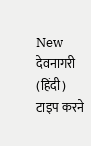New  देवनागरी (हिंदी) टाइप करने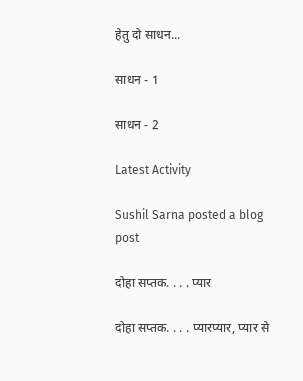हेतु दो साधन...

साधन - 1

साधन - 2

Latest Activity

Sushil Sarna posted a blog post

दोहा सप्तक. . . . प्यार

दोहा सप्तक. . . . प्यारप्यार, प्यार से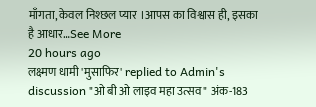माँगता, केवल निश्छल प्यार ।आपस का विश्वास ही, इसका है आधार…See More
20 hours ago
लक्ष्मण धामी 'मुसाफिर' replied to Admin's discussion "ओ बी ओ लाइव महा उत्सव" अंक-183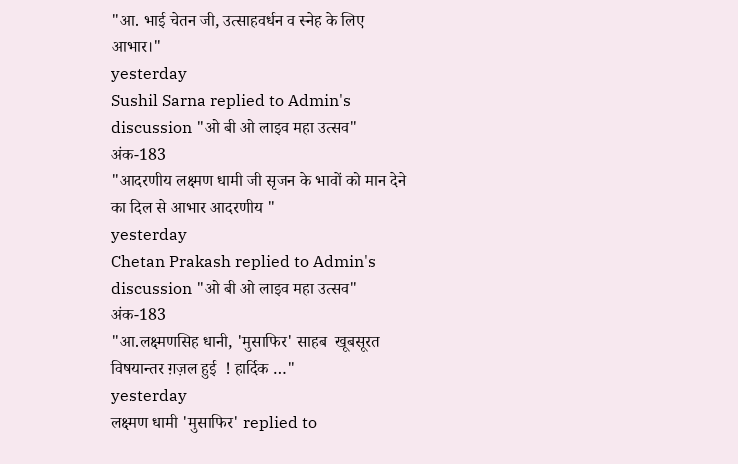"आ. भाई चेतन जी, उत्साहवर्धन व स्नेह के लिए आभार।"
yesterday
Sushil Sarna replied to Admin's discussion "ओ बी ओ लाइव महा उत्सव" अंक-183
"आदरणीय लक्ष्मण धामी जी सृजन के भावों को मान देने का दिल से आभार आदरणीय "
yesterday
Chetan Prakash replied to Admin's discussion "ओ बी ओ लाइव महा उत्सव" अंक-183
"आ.लक्ष्मणसिह धानी, 'मुसाफिर' साहब  खूबसूरत विषयान्तर ग़ज़ल हुई  ! हार्दिक …"
yesterday
लक्ष्मण धामी 'मुसाफिर' replied to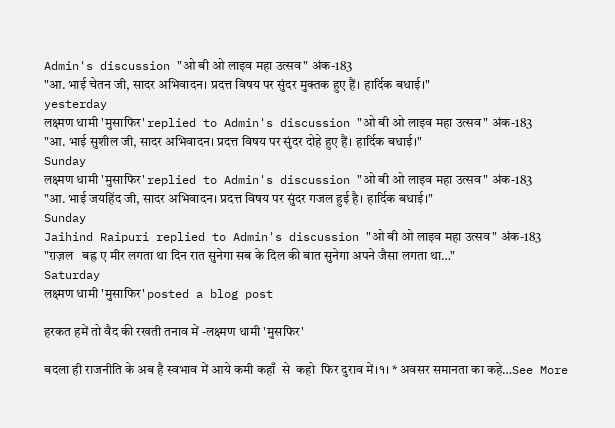Admin's discussion "ओ बी ओ लाइव महा उत्सव" अंक-183
"आ. भाई चेतन जी, सादर अभिवादन। प्रदत्त विषय पर सुंदर मुक्तक हुए हैं। हार्दिक बधाई।"
yesterday
लक्ष्मण धामी 'मुसाफिर' replied to Admin's discussion "ओ बी ओ लाइव महा उत्सव" अंक-183
"आ. भाई सुशील जी, सादर अभिवादन। प्रदत्त विषय पर सुंदर दोहे हुए हैं। हार्दिक बधाई।"
Sunday
लक्ष्मण धामी 'मुसाफिर' replied to Admin's discussion "ओ बी ओ लाइव महा उत्सव" अंक-183
"आ. भाई जयहिंद जी, सादर अभिवादन। प्रदत्त विषय पर सुंदर गजल हुई है। हार्दिक बधाई।"
Sunday
Jaihind Raipuri replied to Admin's discussion "ओ बी ओ लाइव महा उत्सव" अंक-183
"ग़ज़ल   बह्र ए मीर लगता था दिन रात सुनेगा सब के दिल की बात सुनेगा अपने जैसा लगता था…"
Saturday
लक्ष्मण धामी 'मुसाफिर' posted a blog post

हरकत हमें तो वैद की रखती तनाव में -लक्ष्मण धामी 'मुसफिर'

बदला ही राजनीति के अब है स्वभाव में आये कमी कहाँ  से  कहो  फिर दुराव में।१। * अवसर समानता का कहे…See More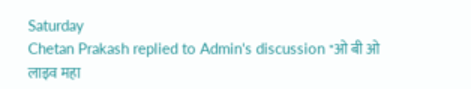Saturday
Chetan Prakash replied to Admin's discussion "ओ बी ओ लाइव महा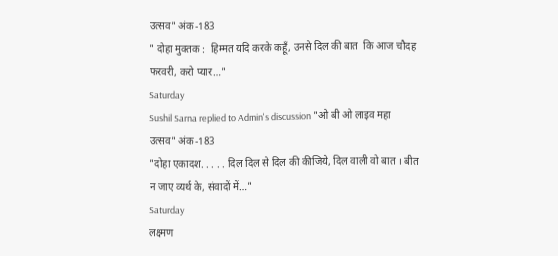उत्सव" अंक-183
" दोहा मुक्तक :  हिम्मत यदि करके कहूँ, उनसे दिल की बात  कि आज चौदह फरवरी, करो प्यार…"
Saturday
Sushil Sarna replied to Admin's discussion "ओ बी ओ लाइव महा उत्सव" अंक-183
"दोहा एकादश. . . . . दिल दिल से दिल की कीजिये, दिल वाली वो बात । बीत न जाए व्यर्थ के, संवादों में…"
Saturday
लक्ष्मण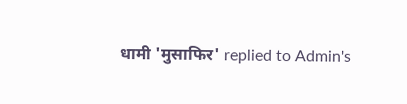धामी 'मुसाफिर' replied to Admin's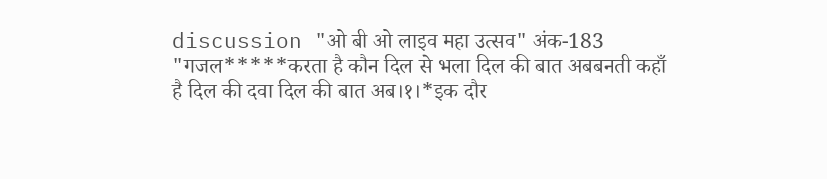discussion "ओ बी ओ लाइव महा उत्सव" अंक-183
"गजल*****करता है कौन दिल से भला दिल की बात अबबनती कहाँ है दिल की दवा दिल की बात अब।१।*इक दौर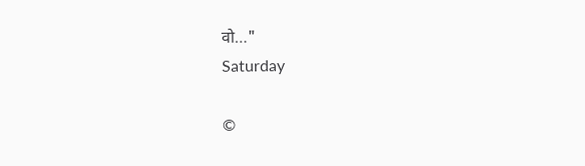वो…"
Saturday

©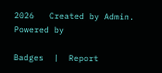2026   Created by Admin.   Powered by

Badges  |  Report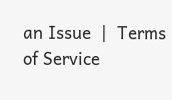an Issue  |  Terms of Service